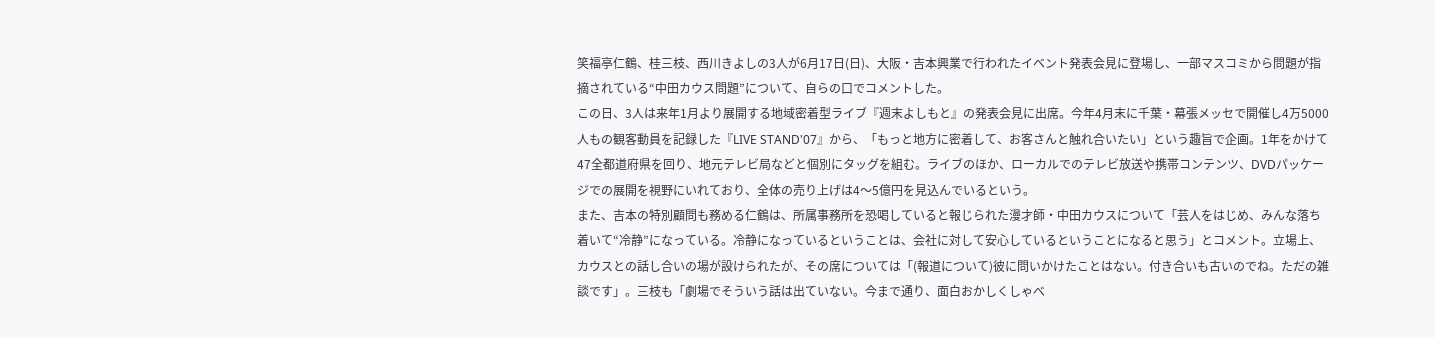笑福亭仁鶴、桂三枝、西川きよしの3人が6月17日(日)、大阪・吉本興業で行われたイベント発表会見に登場し、一部マスコミから問題が指摘されている“中田カウス問題”について、自らの口でコメントした。
この日、3人は来年1月より展開する地域密着型ライブ『週末よしもと』の発表会見に出席。今年4月末に千葉・幕張メッセで開催し4万5000人もの観客動員を記録した『LIVE STAND'07』から、「もっと地方に密着して、お客さんと触れ合いたい」という趣旨で企画。1年をかけて47全都道府県を回り、地元テレビ局などと個別にタッグを組む。ライブのほか、ローカルでのテレビ放送や携帯コンテンツ、DVDパッケージでの展開を視野にいれており、全体の売り上げは4〜5億円を見込んでいるという。
また、吉本の特別顧問も務める仁鶴は、所属事務所を恐喝していると報じられた漫才師・中田カウスについて「芸人をはじめ、みんな落ち着いて“冷静”になっている。冷静になっているということは、会社に対して安心しているということになると思う」とコメント。立場上、カウスとの話し合いの場が設けられたが、その席については「(報道について)彼に問いかけたことはない。付き合いも古いのでね。ただの雑談です」。三枝も「劇場でそういう話は出ていない。今まで通り、面白おかしくしゃべ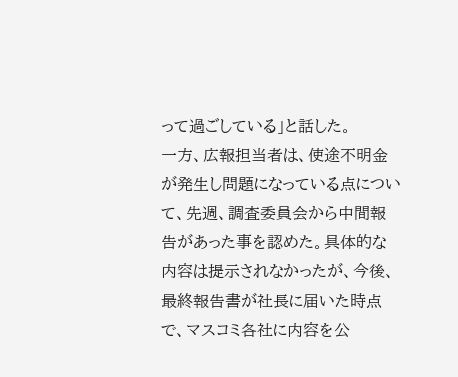って過ごしている」と話した。
一方、広報担当者は、使途不明金が発生し問題になっている点について、先週、調査委員会から中間報告があった事を認めた。具体的な内容は提示されなかったが、今後、最終報告書が社長に届いた時点で、マスコミ各社に内容を公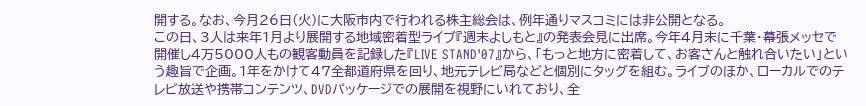開する。なお、今月26日(火)に大阪市内で行われる株主総会は、例年通りマスコミには非公開となる。
この日、3人は来年1月より展開する地域密着型ライブ『週末よしもと』の発表会見に出席。今年4月末に千葉・幕張メッセで開催し4万5000人もの観客動員を記録した『LIVE STAND'07』から、「もっと地方に密着して、お客さんと触れ合いたい」という趣旨で企画。1年をかけて47全都道府県を回り、地元テレビ局などと個別にタッグを組む。ライブのほか、ローカルでのテレビ放送や携帯コンテンツ、DVDパッケージでの展開を視野にいれており、全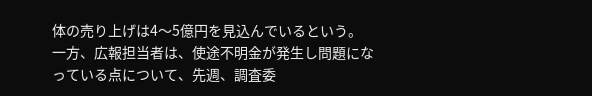体の売り上げは4〜5億円を見込んでいるという。
一方、広報担当者は、使途不明金が発生し問題になっている点について、先週、調査委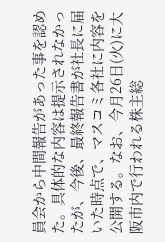員会から中間報告があった事を認めた。具体的な内容は提示されなかったが、今後、最終報告書が社長に届いた時点で、マスコミ各社に内容を公開する。なお、今月26日(火)に大阪市内で行われる株主総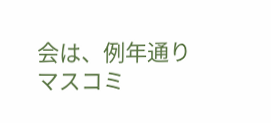会は、例年通りマスコミ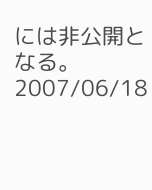には非公開となる。
2007/06/18